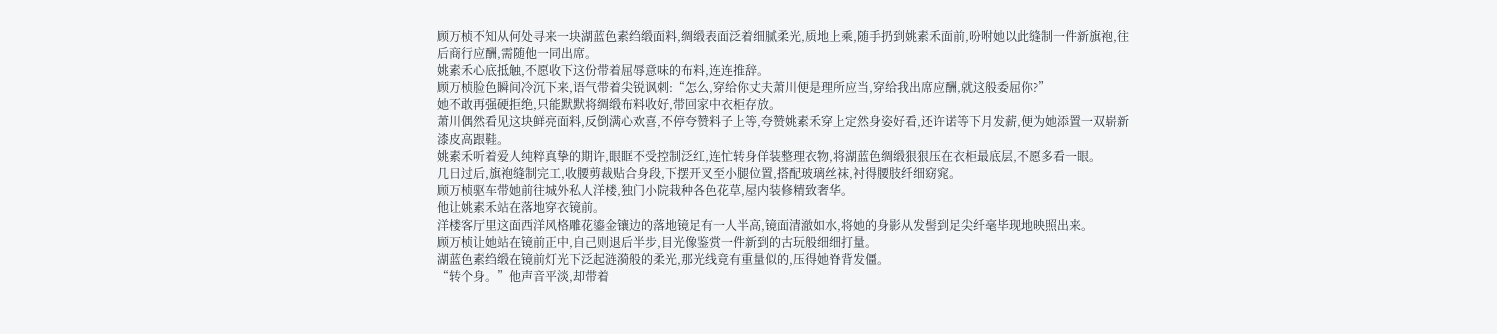顾万桢不知从何处寻来一块湖蓝色素绉缎面料,绸缎表面泛着细腻柔光,质地上乘,随手扔到姚素禾面前,吩咐她以此缝制一件新旗袍,往后商行应酬,需随他一同出席。
姚素禾心底抵触,不愿收下这份带着屈辱意味的布料,连连推辞。
顾万桢脸色瞬间冷沉下来,语气带着尖锐讽刺:“怎么,穿给你丈夫萧川便是理所应当,穿给我出席应酬,就这般委屈你?”
她不敢再强硬拒绝,只能默默将绸缎布料收好,带回家中衣柜存放。
萧川偶然看见这块鲜亮面料,反倒满心欢喜,不停夸赞料子上等,夸赞姚素禾穿上定然身姿好看,还许诺等下月发薪,便为她添置一双崭新漆皮高跟鞋。
姚素禾听着爱人纯粹真挚的期许,眼眶不受控制泛红,连忙转身佯装整理衣物,将湖蓝色绸缎狠狠压在衣柜最底层,不愿多看一眼。
几日过后,旗袍缝制完工,收腰剪裁贴合身段,下摆开叉至小腿位置,搭配玻璃丝袜,衬得腰肢纤细窈窕。
顾万桢驱车带她前往城外私人洋楼,独门小院栽种各色花草,屋内装修精致奢华。
他让姚素禾站在落地穿衣镜前。
洋楼客厅里这面西洋风格雕花鎏金镶边的落地镜足有一人半高,镜面清澈如水,将她的身影从发髻到足尖纤毫毕现地映照出来。
顾万桢让她站在镜前正中,自己则退后半步,目光像鉴赏一件新到的古玩般细细打量。
湖蓝色素绉缎在镜前灯光下泛起涟漪般的柔光,那光线竟有重量似的,压得她脊背发僵。
“转个身。”他声音平淡,却带着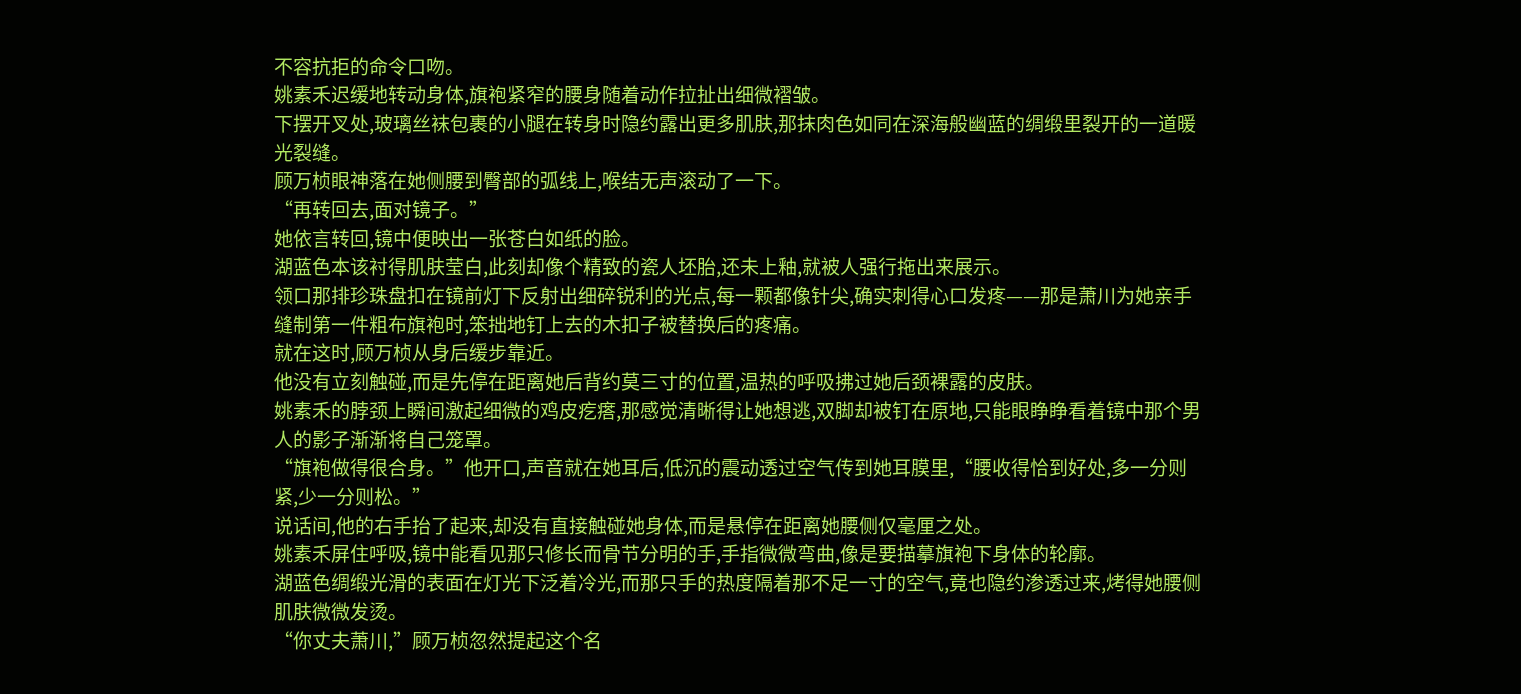不容抗拒的命令口吻。
姚素禾迟缓地转动身体,旗袍紧窄的腰身随着动作拉扯出细微褶皱。
下摆开叉处,玻璃丝袜包裹的小腿在转身时隐约露出更多肌肤,那抹肉色如同在深海般幽蓝的绸缎里裂开的一道暖光裂缝。
顾万桢眼神落在她侧腰到臀部的弧线上,喉结无声滚动了一下。
“再转回去,面对镜子。”
她依言转回,镜中便映出一张苍白如纸的脸。
湖蓝色本该衬得肌肤莹白,此刻却像个精致的瓷人坯胎,还未上釉,就被人强行拖出来展示。
领口那排珍珠盘扣在镜前灯下反射出细碎锐利的光点,每一颗都像针尖,确实刺得心口发疼——那是萧川为她亲手缝制第一件粗布旗袍时,笨拙地钉上去的木扣子被替换后的疼痛。
就在这时,顾万桢从身后缓步靠近。
他没有立刻触碰,而是先停在距离她后背约莫三寸的位置,温热的呼吸拂过她后颈裸露的皮肤。
姚素禾的脖颈上瞬间激起细微的鸡皮疙瘩,那感觉清晰得让她想逃,双脚却被钉在原地,只能眼睁睁看着镜中那个男人的影子渐渐将自己笼罩。
“旗袍做得很合身。”他开口,声音就在她耳后,低沉的震动透过空气传到她耳膜里,“腰收得恰到好处,多一分则紧,少一分则松。”
说话间,他的右手抬了起来,却没有直接触碰她身体,而是悬停在距离她腰侧仅毫厘之处。
姚素禾屏住呼吸,镜中能看见那只修长而骨节分明的手,手指微微弯曲,像是要描摹旗袍下身体的轮廓。
湖蓝色绸缎光滑的表面在灯光下泛着冷光,而那只手的热度隔着那不足一寸的空气,竟也隐约渗透过来,烤得她腰侧肌肤微微发烫。
“你丈夫萧川,”顾万桢忽然提起这个名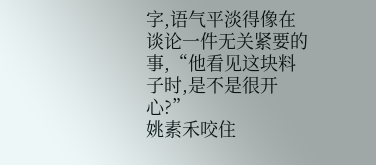字,语气平淡得像在谈论一件无关紧要的事,“他看见这块料子时,是不是很开心?”
姚素禾咬住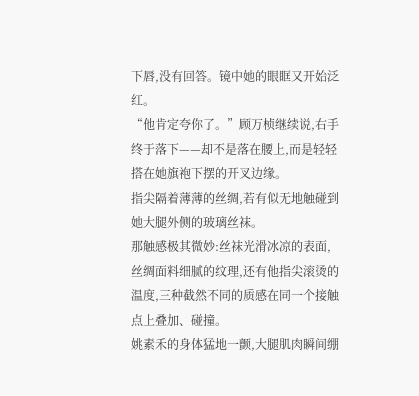下唇,没有回答。镜中她的眼眶又开始泛红。
“他肯定夸你了。”顾万桢继续说,右手终于落下——却不是落在腰上,而是轻轻搭在她旗袍下摆的开叉边缘。
指尖隔着薄薄的丝绸,若有似无地触碰到她大腿外侧的玻璃丝袜。
那触感极其微妙:丝袜光滑冰凉的表面,丝绸面料细腻的纹理,还有他指尖滚烫的温度,三种截然不同的质感在同一个接触点上叠加、碰撞。
姚素禾的身体猛地一颤,大腿肌肉瞬间绷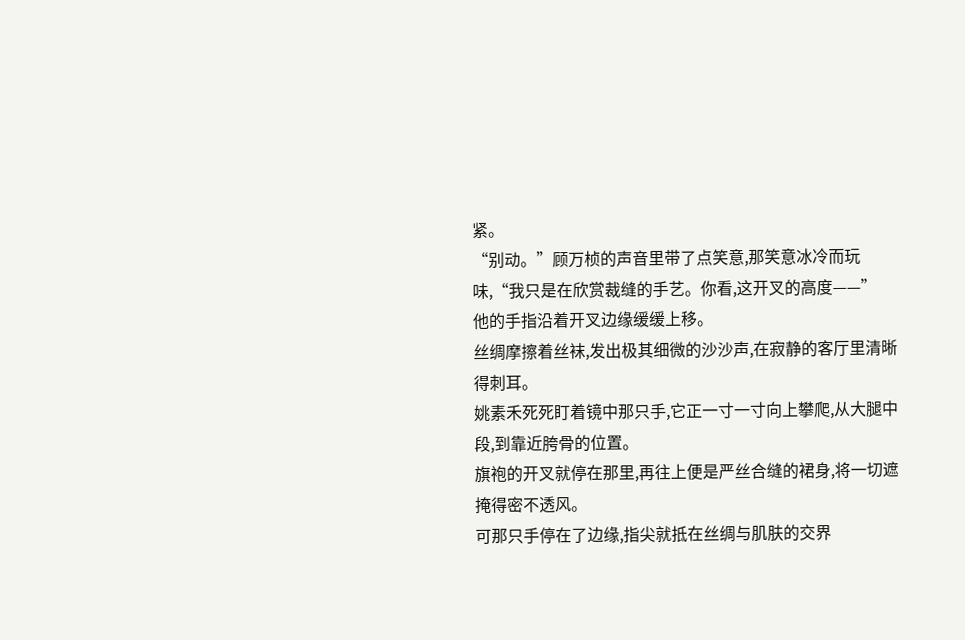紧。
“别动。”顾万桢的声音里带了点笑意,那笑意冰冷而玩味,“我只是在欣赏裁缝的手艺。你看,这开叉的高度——”
他的手指沿着开叉边缘缓缓上移。
丝绸摩擦着丝袜,发出极其细微的沙沙声,在寂静的客厅里清晰得刺耳。
姚素禾死死盯着镜中那只手,它正一寸一寸向上攀爬,从大腿中段,到靠近胯骨的位置。
旗袍的开叉就停在那里,再往上便是严丝合缝的裙身,将一切遮掩得密不透风。
可那只手停在了边缘,指尖就抵在丝绸与肌肤的交界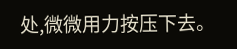处,微微用力按压下去。